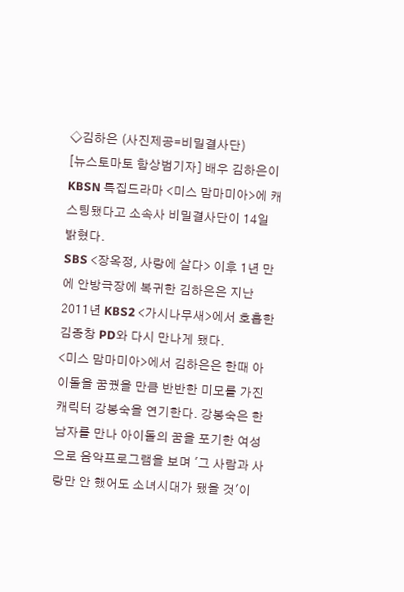◇김하은 (사진제공=비밀결사단)
[뉴스토마토 함상범기자] 배우 김하은이 KBSN 특집드라마 <미스 맘마미아>에 캐스팅됐다고 소속사 비밀결사단이 14일 밝혔다.
SBS <장옥정, 사랑에 살다> 이후 1년 만에 안방극장에 복귀한 김하은은 지난 2011년 KBS2 <가시나무새>에서 호흡한 김종창 PD와 다시 만나게 됐다.
<미스 맘마미아>에서 김하은은 한때 아이돌을 꿈꿨을 만큼 반반한 미모를 가진 캐릭터 강봉숙을 연기한다. 강봉숙은 한 남자를 만나 아이돌의 꿈을 포기한 여성으로 음악프로그램을 보며 '그 사람과 사랑만 안 했어도 소녀시대가 됐을 것'이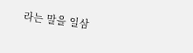라는 말을 일삼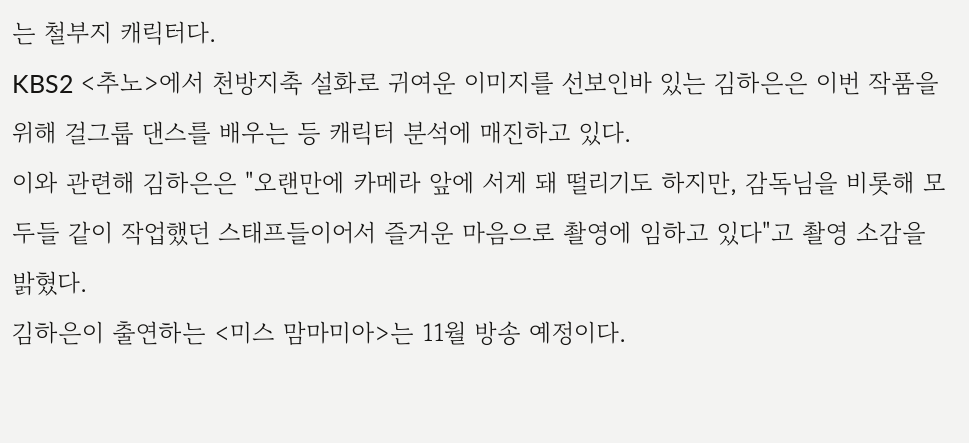는 철부지 캐릭터다.
KBS2 <추노>에서 천방지축 설화로 귀여운 이미지를 선보인바 있는 김하은은 이번 작품을 위해 걸그룹 댄스를 배우는 등 캐릭터 분석에 매진하고 있다.
이와 관련해 김하은은 "오랜만에 카메라 앞에 서게 돼 떨리기도 하지만, 감독님을 비롯해 모두들 같이 작업했던 스태프들이어서 즐거운 마음으로 촬영에 임하고 있다"고 촬영 소감을 밝혔다.
김하은이 출연하는 <미스 맘마미아>는 11월 방송 예정이다.